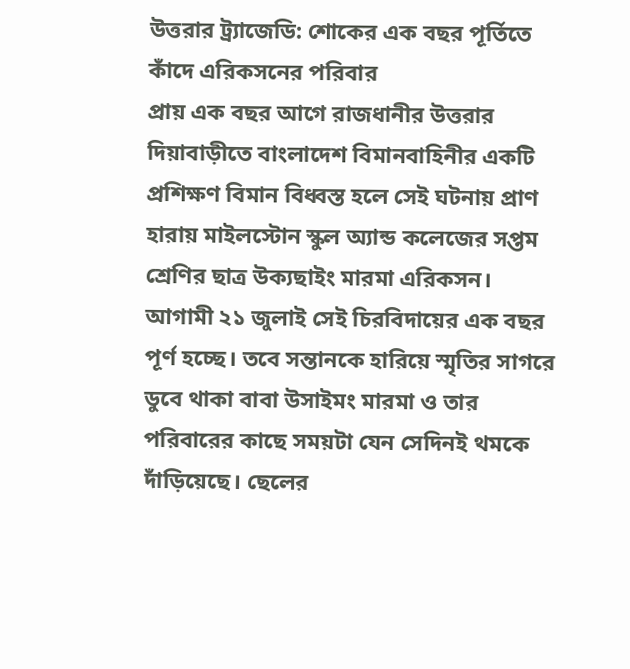উত্তরার ট্র্যাজেডি: শোকের এক বছর পূর্তিতে কাঁদে এরিকসনের পরিবার
প্রায় এক বছর আগে রাজধানীর উত্তরার দিয়াবাড়ীতে বাংলাদেশ বিমানবাহিনীর একটি প্রশিক্ষণ বিমান বিধ্বস্ত হলে সেই ঘটনায় প্রাণ হারায় মাইলস্টোন স্কুল অ্যান্ড কলেজের সপ্তম শ্রেণির ছাত্র উক্যছাইং মারমা এরিকসন। আগামী ২১ জুলাই সেই চিরবিদায়ের এক বছর পূর্ণ হচ্ছে। তবে সন্তানকে হারিয়ে স্মৃতির সাগরে ডুবে থাকা বাবা উসাইমং মারমা ও তার পরিবারের কাছে সময়টা যেন সেদিনই থমকে দাঁড়িয়েছে। ছেলের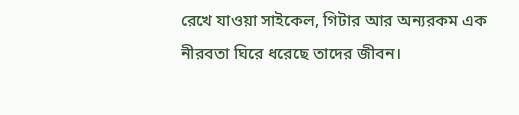রেখে যাওয়া সাইকেল, গিটার আর অন্যরকম এক নীরবতা ঘিরে ধরেছে তাদের জীবন।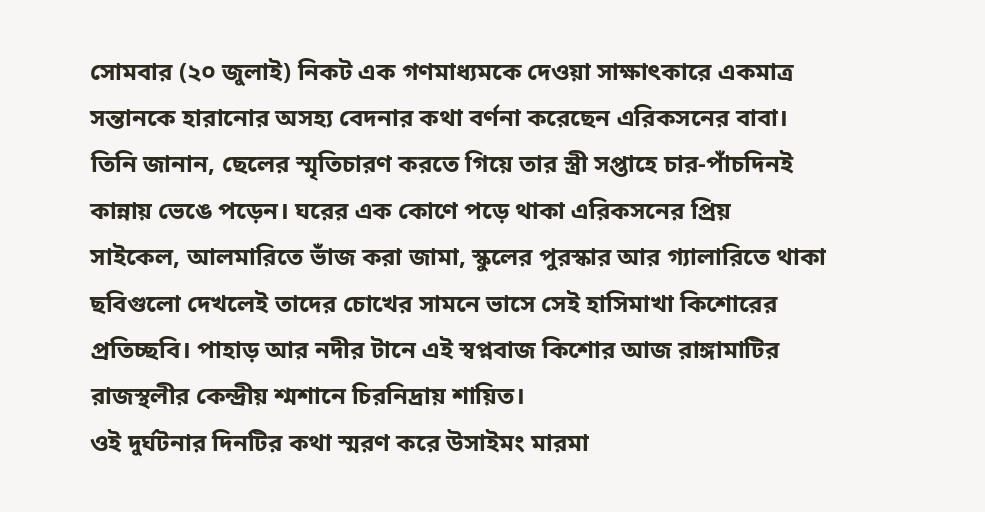সোমবার (২০ জুলাই) নিকট এক গণমাধ্যমকে দেওয়া সাক্ষাৎকারে একমাত্র সন্তানকে হারানোর অসহ্য বেদনার কথা বর্ণনা করেছেন এরিকসনের বাবা। তিনি জানান, ছেলের স্মৃতিচারণ করতে গিয়ে তার স্ত্রী সপ্তাহে চার-পাঁচদিনই কান্নায় ভেঙে পড়েন। ঘরের এক কোণে পড়ে থাকা এরিকসনের প্রিয় সাইকেল, আলমারিতে ভাঁজ করা জামা, স্কুলের পুরস্কার আর গ্যালারিতে থাকা ছবিগুলো দেখলেই তাদের চোখের সামনে ভাসে সেই হাসিমাখা কিশোরের প্রতিচ্ছবি। পাহাড় আর নদীর টানে এই স্বপ্নবাজ কিশোর আজ রাঙ্গামাটির রাজস্থলীর কেন্দ্রীয় শ্মশানে চিরনিদ্রায় শায়িত।
ওই দুর্ঘটনার দিনটির কথা স্মরণ করে উসাইমং মারমা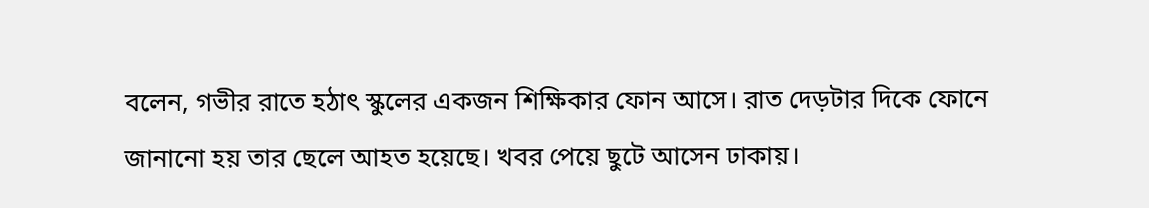বলেন, গভীর রাতে হঠাৎ স্কুলের একজন শিক্ষিকার ফোন আসে। রাত দেড়টার দিকে ফোনে জানানো হয় তার ছেলে আহত হয়েছে। খবর পেয়ে ছুটে আসেন ঢাকায়।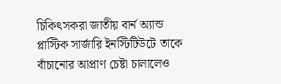চিকিৎসকরা জাতীয় বার্ন অ্যান্ড প্লাস্টিক সার্জারি ইনস্টিটিউটে তাকে বাঁচানোর আপ্রাণ চেষ্টা চালালেও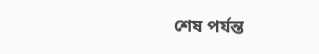শেষ পর্যন্ত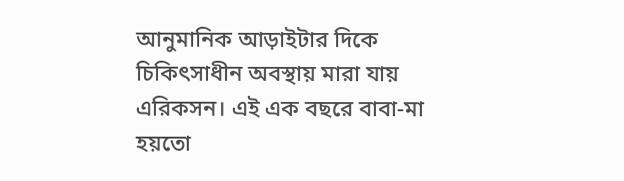আনুমানিক আড়াইটার দিকে চিকিৎসাধীন অবস্থায় মারা যায় এরিকসন। এই এক বছরে বাবা-মা হয়তো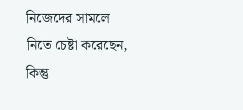নিজেদের সামলে নিতে চেষ্টা করেছেন, কিন্তু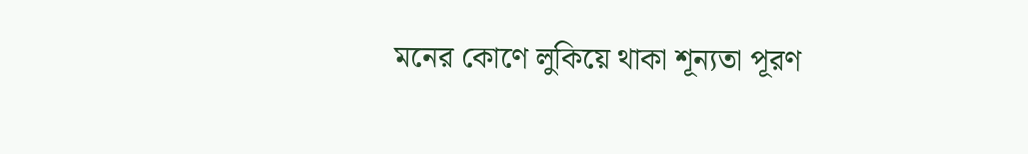মনের কোণে লুকিয়ে থাকা শূন্যতা পূরণ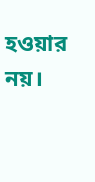হওয়ার নয়।